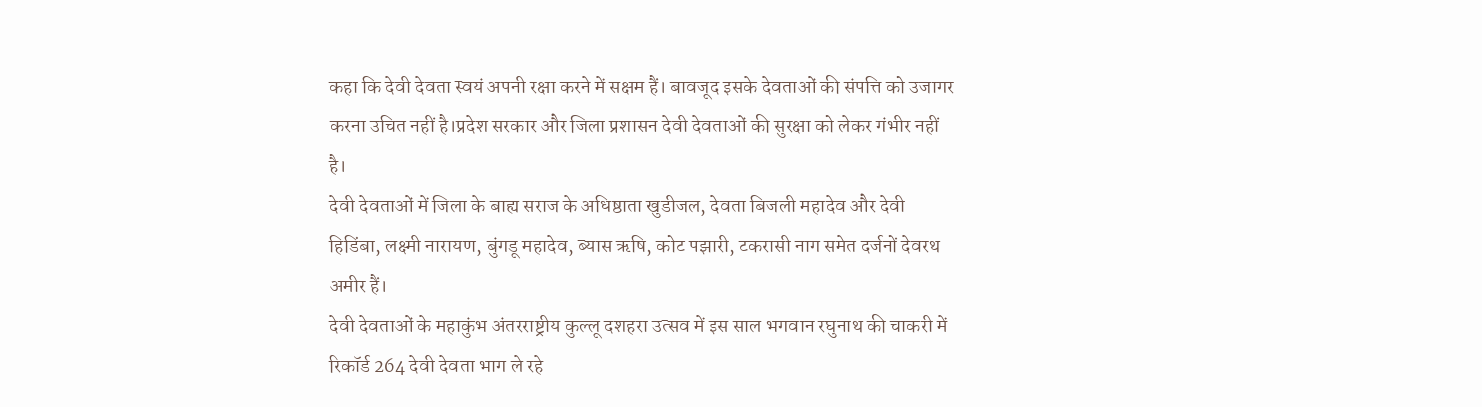कहा कि देवी देवता स्वयं अपनी रक्षा करने में सक्षम हैं। बावजूद इसके देवताओं की संपत्ति को उजागर करना उचित नहीं है।प्रदेश सरकार और जिला प्रशासन देवी देवताओं की सुरक्षा को लेकर गंभीर नहीं है।
देवी देवताओं में जिला के बाह्य सराज के अधिष्ठाता खुडीजल, देवता बिजली महादेव और देवी हिडिंबा, लक्ष्मी नारायण, बुंगडू महादेव, ब्यास ऋषि, कोट पझारी, टकरासी नाग समेत दर्जनों देवरथ अमीर हैं।
देवी देवताओं के महाकुंभ अंतरराष्ट्रीय कुल्लू दशहरा उत्सव में इस साल भगवान रघुनाथ की चाकरी में रिकॉर्ड 264 देवी देवता भाग ले रहे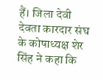हैं। जिला देवी देवता कारदार संघ के कोषाध्यक्ष शेर सिंह ने कहा कि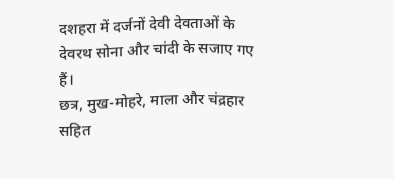दशहरा में दर्जनों देवी देवताओं के देवरथ सोना और चांदी के सजाए गए हैं।
छत्र, मुख-मोहरे, माला और चंद्रहार सहित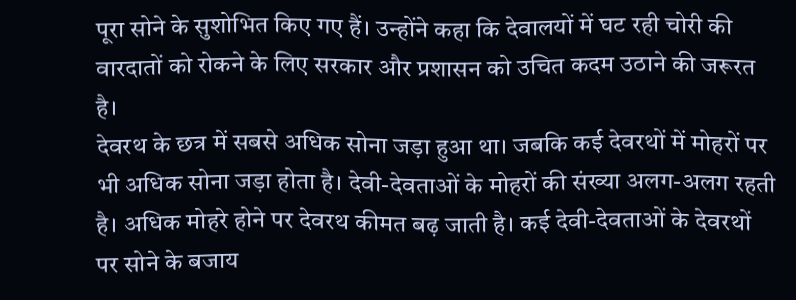पूरा सोने के सुशोभित किए गए हैं। उन्होंने कहा कि देवालयों में घट रही चोरी की वारदातों को रोकने के लिए सरकार और प्रशासन को उचित कदम उठाने की जरूरत है।
देवरथ के छत्र में सबसे अधिक सोना जड़ा हुआ था। जबकि कई देवरथों में मोहरों पर भी अधिक सोना जड़ा होता है। देवी-देवताओं के मोहरों की संख्या अलग-अलग रहती है। अधिक मोहरे होने पर देवरथ कीमत बढ़ जाती है। कई देवी-देवताओं के देवरथों पर सोने के बजाय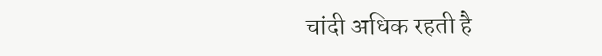चांदी अधिक रहती है